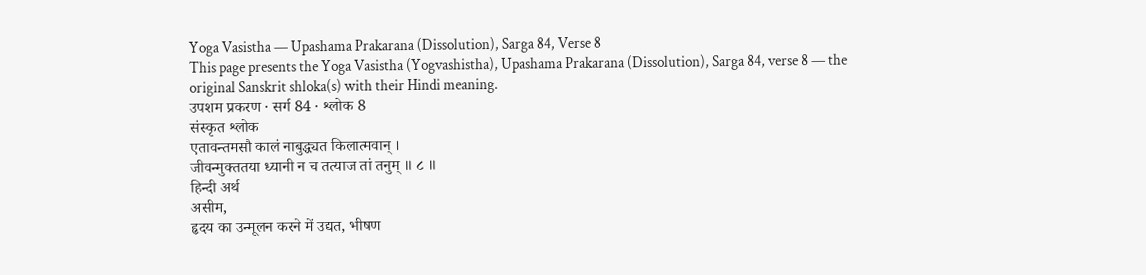Yoga Vasistha — Upashama Prakarana (Dissolution), Sarga 84, Verse 8
This page presents the Yoga Vasistha (Yogvashistha), Upashama Prakarana (Dissolution), Sarga 84, verse 8 — the original Sanskrit shloka(s) with their Hindi meaning.
उपशम प्रकरण · सर्ग 84 · श्लोक 8
संस्कृत श्लोक
एतावन्तमसौ कालं नाबुद्ध्यत किलात्मवान् ।
जीवन्मुक्ततया ध्यानी न च तत्याज तां तनुम् ॥ ८ ॥
हिन्दी अर्थ
असीम,
हृदय का उन्मूलन करने में उद्यत, भीषण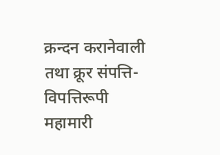क्रन्दन करानेवाली तथा क्रूर संपत्ति-विपत्तिरूपी महामारी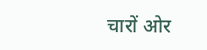चारों ओर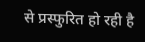से प्रस्फुरित हो रही है